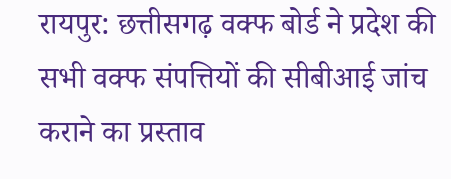रायपुर: छत्तीसगढ़ वक्फ बोर्ड ने प्रदेश की सभी वक्फ संपत्तियों की सीबीआई जांच कराने का प्रस्ताव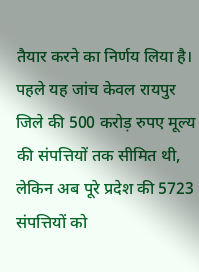तैयार करने का निर्णय लिया है। पहले यह जांच केवल रायपुर जिले की 500 करोड़ रुपए मूल्य की संपत्तियों तक सीमित थी, लेकिन अब पूरे प्रदेश की 5723 संपत्तियों को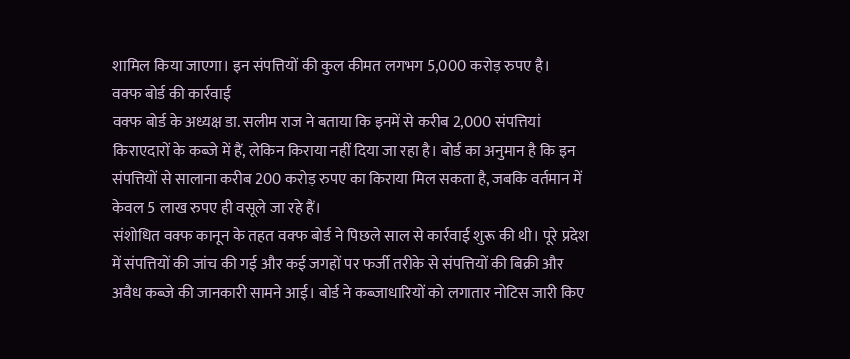शामिल किया जाएगा। इन संपत्तियों की कुल कीमत लगभग 5,000 करोड़ रुपए है।
वक्फ बोर्ड की कार्रवाई
वक्फ बोर्ड के अध्यक्ष डा. सलीम राज ने बताया कि इनमें से करीब 2,000 संपत्तियां किराएदारों के कब्जे में हैं, लेकिन किराया नहीं दिया जा रहा है। बोर्ड का अनुमान है कि इन संपत्तियों से सालाना करीब 200 करोड़ रुपए का किराया मिल सकता है, जबकि वर्तमान में केवल 5 लाख रुपए ही वसूले जा रहे हैं।
संशोधित वक्फ कानून के तहत वक्फ बोर्ड ने पिछले साल से कार्रवाई शुरू की थी। पूरे प्रदेश में संपत्तियों की जांच की गई और कई जगहों पर फर्जी तरीके से संपत्तियों की बिक्री और अवैध कब्जे की जानकारी सामने आई। बोर्ड ने कब्जाधारियों को लगातार नोटिस जारी किए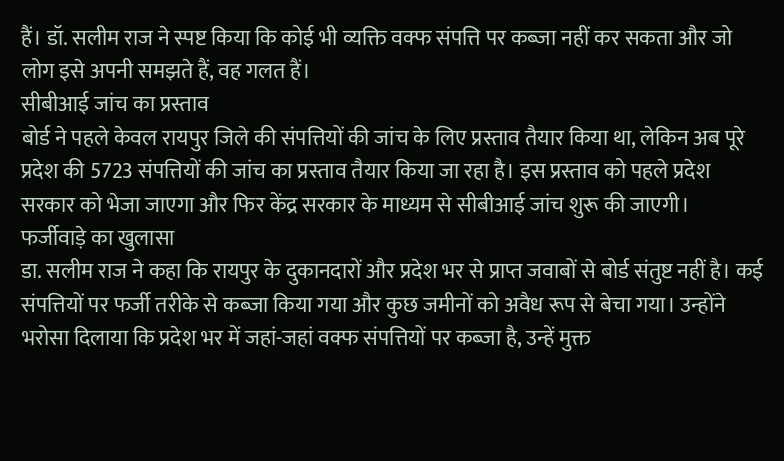हैं। डॉ. सलीम राज ने स्पष्ट किया कि कोई भी व्यक्ति वक्फ संपत्ति पर कब्जा नहीं कर सकता और जो लोग इसे अपनी समझते हैं, वह गलत हैं।
सीबीआई जांच का प्रस्ताव
बोर्ड ने पहले केवल रायपुर जिले की संपत्तियों की जांच के लिए प्रस्ताव तैयार किया था, लेकिन अब पूरे प्रदेश की 5723 संपत्तियों की जांच का प्रस्ताव तैयार किया जा रहा है। इस प्रस्ताव को पहले प्रदेश सरकार को भेजा जाएगा और फिर केंद्र सरकार के माध्यम से सीबीआई जांच शुरू की जाएगी।
फर्जीवाड़े का खुलासा
डा. सलीम राज ने कहा कि रायपुर के दुकानदारों और प्रदेश भर से प्राप्त जवाबों से बोर्ड संतुष्ट नहीं है। कई संपत्तियों पर फर्जी तरीके से कब्जा किया गया और कुछ जमीनों को अवैध रूप से बेचा गया। उन्होंने भरोसा दिलाया कि प्रदेश भर में जहां-जहां वक्फ संपत्तियों पर कब्जा है, उन्हें मुक्त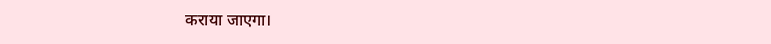कराया जाएगा।